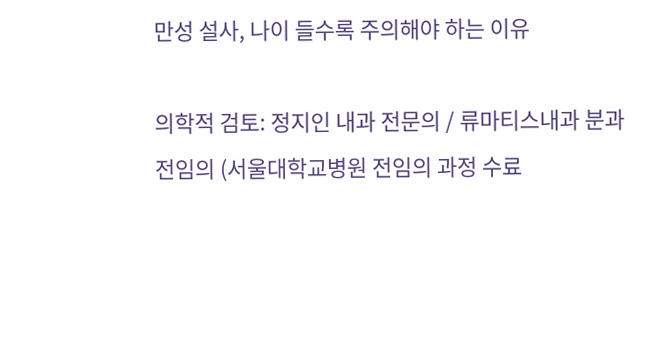만성 설사, 나이 들수록 주의해야 하는 이유

의학적 검토: 정지인 내과 전문의 / 류마티스내과 분과전임의 (서울대학교병원 전임의 과정 수료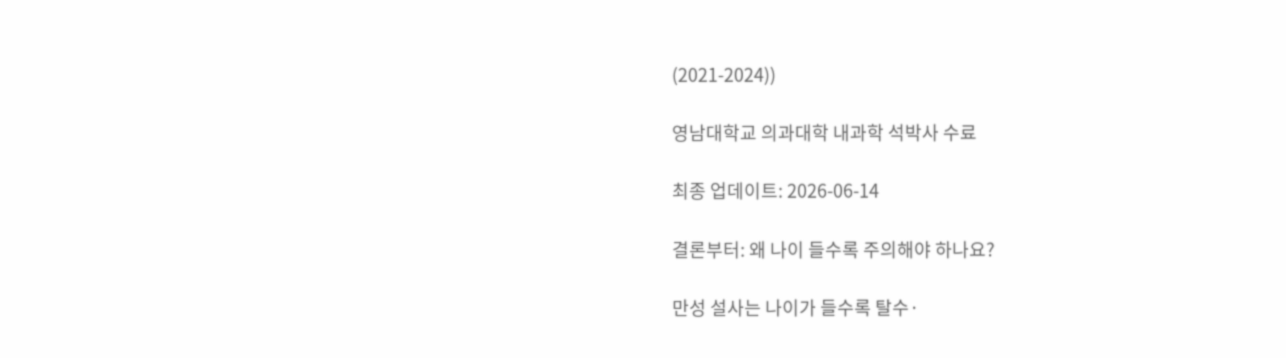(2021-2024))

영남대학교 의과대학 내과학 석박사 수료

최종 업데이트: 2026-06-14

결론부터: 왜 나이 들수록 주의해야 하나요?

만성 설사는 나이가 들수록 탈수·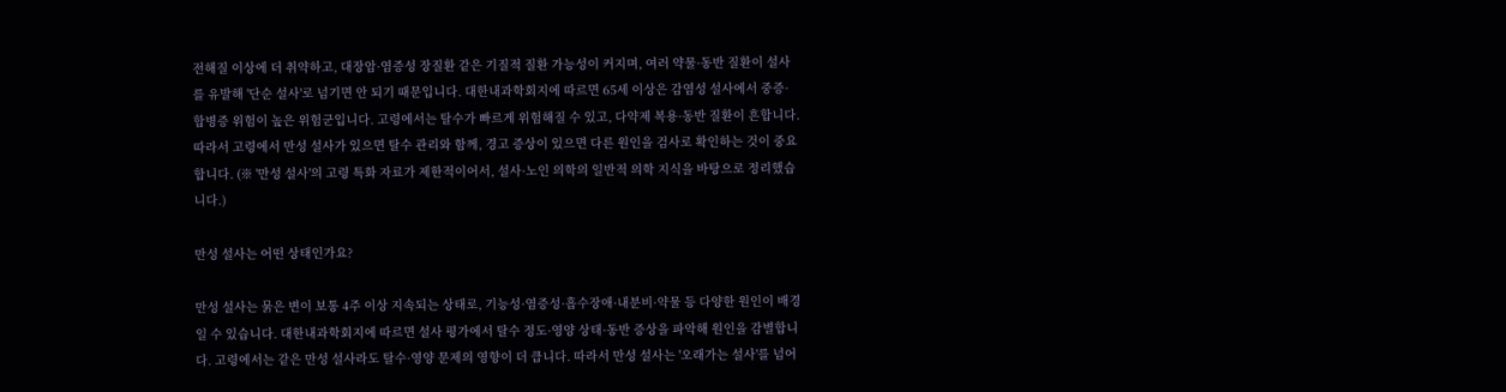전해질 이상에 더 취약하고, 대장암·염증성 장질환 같은 기질적 질환 가능성이 커지며, 여러 약물·동반 질환이 설사를 유발해 '단순 설사'로 넘기면 안 되기 때문입니다. 대한내과학회지에 따르면 65세 이상은 감염성 설사에서 중증·합병증 위험이 높은 위험군입니다. 고령에서는 탈수가 빠르게 위험해질 수 있고, 다약제 복용·동반 질환이 흔합니다. 따라서 고령에서 만성 설사가 있으면 탈수 관리와 함께, 경고 증상이 있으면 다른 원인을 검사로 확인하는 것이 중요합니다. (※ '만성 설사'의 고령 특화 자료가 제한적이어서, 설사·노인 의학의 일반적 의학 지식을 바탕으로 정리했습니다.)

만성 설사는 어떤 상태인가요?

만성 설사는 묽은 변이 보통 4주 이상 지속되는 상태로, 기능성·염증성·흡수장애·내분비·약물 등 다양한 원인이 배경일 수 있습니다. 대한내과학회지에 따르면 설사 평가에서 탈수 정도·영양 상태·동반 증상을 파악해 원인을 감별합니다. 고령에서는 같은 만성 설사라도 탈수·영양 문제의 영향이 더 큽니다. 따라서 만성 설사는 '오래가는 설사'를 넘어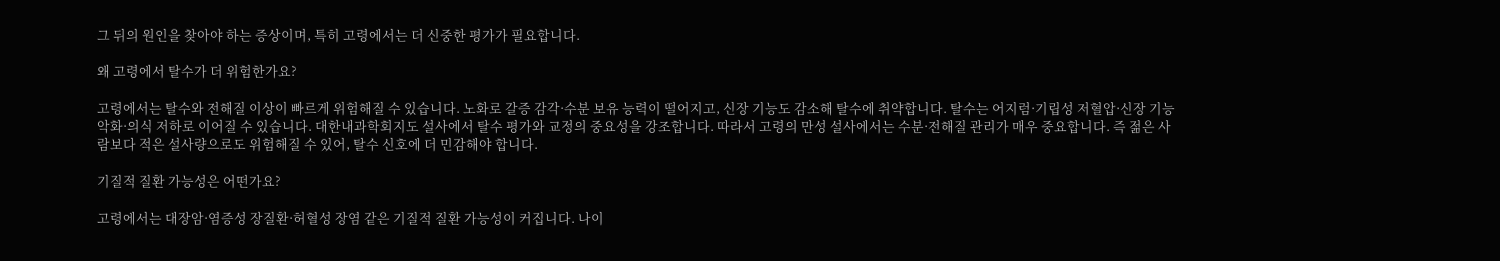그 뒤의 원인을 찾아야 하는 증상이며, 특히 고령에서는 더 신중한 평가가 필요합니다.

왜 고령에서 탈수가 더 위험한가요?

고령에서는 탈수와 전해질 이상이 빠르게 위험해질 수 있습니다. 노화로 갈증 감각·수분 보유 능력이 떨어지고, 신장 기능도 감소해 탈수에 취약합니다. 탈수는 어지럼·기립성 저혈압·신장 기능 악화·의식 저하로 이어질 수 있습니다. 대한내과학회지도 설사에서 탈수 평가와 교정의 중요성을 강조합니다. 따라서 고령의 만성 설사에서는 수분·전해질 관리가 매우 중요합니다. 즉 젊은 사람보다 적은 설사량으로도 위험해질 수 있어, 탈수 신호에 더 민감해야 합니다.

기질적 질환 가능성은 어떤가요?

고령에서는 대장암·염증성 장질환·허혈성 장염 같은 기질적 질환 가능성이 커집니다. 나이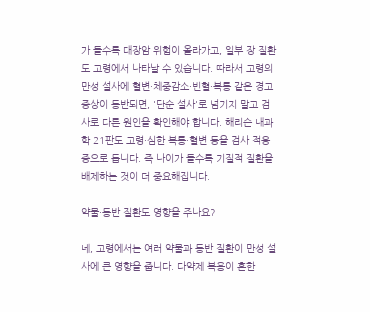가 들수록 대장암 위험이 올라가고, 일부 장 질환도 고령에서 나타날 수 있습니다. 따라서 고령의 만성 설사에 혈변·체중감소·빈혈·복통 같은 경고 증상이 동반되면, '단순 설사'로 넘기지 말고 검사로 다른 원인을 확인해야 합니다. 해리슨 내과학 21판도 고령·심한 복통·혈변 등을 검사 적응증으로 듭니다. 즉 나이가 들수록 기질적 질환을 배제하는 것이 더 중요해집니다.

약물·동반 질환도 영향을 주나요?

네, 고령에서는 여러 약물과 동반 질환이 만성 설사에 큰 영향을 줍니다. 다약제 복용이 흔한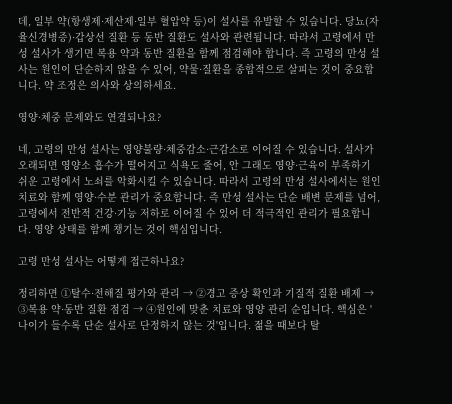데, 일부 약(항생제·제산제·일부 혈압약 등)이 설사를 유발할 수 있습니다. 당뇨(자율신경병증)·갑상선 질환 등 동반 질환도 설사와 관련됩니다. 따라서 고령에서 만성 설사가 생기면 복용 약과 동반 질환을 함께 점검해야 합니다. 즉 고령의 만성 설사는 원인이 단순하지 않을 수 있어, 약물·질환을 종합적으로 살피는 것이 중요합니다. 약 조정은 의사와 상의하세요.

영양·체중 문제와도 연결되나요?

네, 고령의 만성 설사는 영양불량·체중감소·근감소로 이어질 수 있습니다. 설사가 오래되면 영양소 흡수가 떨어지고 식욕도 줄어, 안 그래도 영양·근육이 부족하기 쉬운 고령에서 노쇠를 악화시킬 수 있습니다. 따라서 고령의 만성 설사에서는 원인 치료와 함께 영양·수분 관리가 중요합니다. 즉 만성 설사는 단순 배변 문제를 넘어, 고령에서 전반적 건강·기능 저하로 이어질 수 있어 더 적극적인 관리가 필요합니다. 영양 상태를 함께 챙기는 것이 핵심입니다.

고령 만성 설사는 어떻게 접근하나요?

정리하면 ①탈수·전해질 평가와 관리 → ②경고 증상 확인과 기질적 질환 배제 → ③복용 약·동반 질환 점검 → ④원인에 맞춘 치료와 영양 관리 순입니다. 핵심은 '나이가 들수록 단순 설사로 단정하지 않는 것'입니다. 젊을 때보다 탈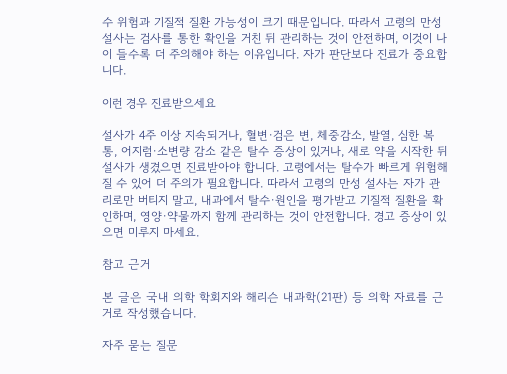수 위험과 기질적 질환 가능성이 크기 때문입니다. 따라서 고령의 만성 설사는 검사를 통한 확인을 거친 뒤 관리하는 것이 안전하며, 이것이 나이 들수록 더 주의해야 하는 이유입니다. 자가 판단보다 진료가 중요합니다.

이런 경우 진료받으세요

설사가 4주 이상 지속되거나, 혈변·검은 변, 체중감소, 발열, 심한 복통, 어지럼·소변량 감소 같은 탈수 증상이 있거나, 새로 약을 시작한 뒤 설사가 생겼으면 진료받아야 합니다. 고령에서는 탈수가 빠르게 위험해질 수 있어 더 주의가 필요합니다. 따라서 고령의 만성 설사는 자가 관리로만 버티지 말고, 내과에서 탈수·원인을 평가받고 기질적 질환을 확인하며, 영양·약물까지 함께 관리하는 것이 안전합니다. 경고 증상이 있으면 미루지 마세요.

참고 근거

본 글은 국내 의학 학회지와 해리슨 내과학(21판) 등 의학 자료를 근거로 작성했습니다.

자주 묻는 질문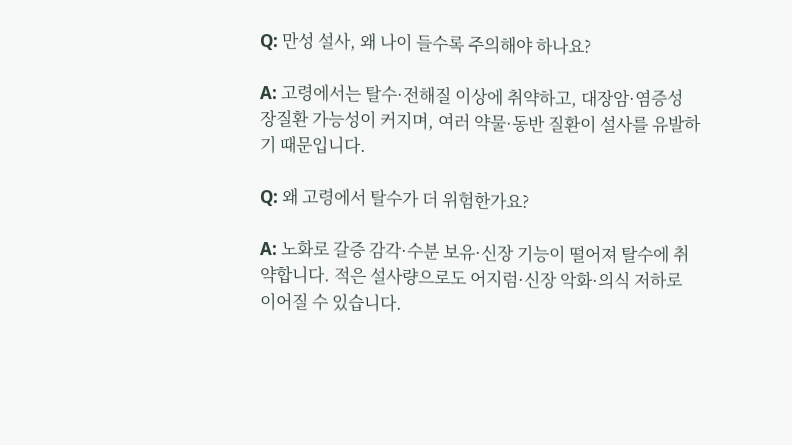Q: 만성 설사, 왜 나이 들수록 주의해야 하나요?

A: 고령에서는 탈수·전해질 이상에 취약하고, 대장암·염증성 장질환 가능성이 커지며, 여러 약물·동반 질환이 설사를 유발하기 때문입니다.

Q: 왜 고령에서 탈수가 더 위험한가요?

A: 노화로 갈증 감각·수분 보유·신장 기능이 떨어져 탈수에 취약합니다. 적은 설사량으로도 어지럼·신장 악화·의식 저하로 이어질 수 있습니다.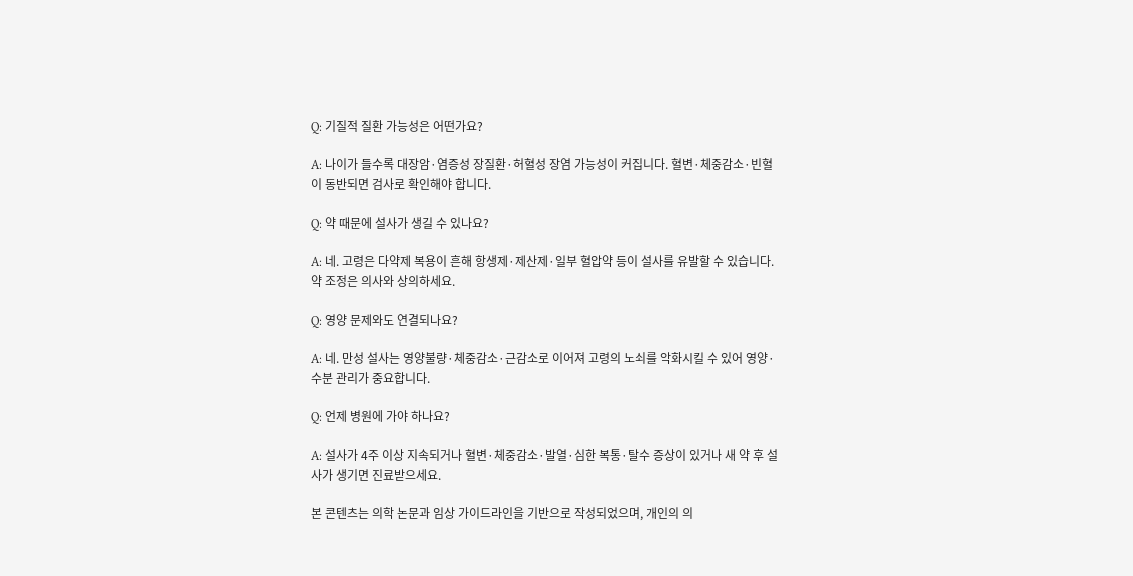Q: 기질적 질환 가능성은 어떤가요?

A: 나이가 들수록 대장암·염증성 장질환·허혈성 장염 가능성이 커집니다. 혈변·체중감소·빈혈이 동반되면 검사로 확인해야 합니다.

Q: 약 때문에 설사가 생길 수 있나요?

A: 네. 고령은 다약제 복용이 흔해 항생제·제산제·일부 혈압약 등이 설사를 유발할 수 있습니다. 약 조정은 의사와 상의하세요.

Q: 영양 문제와도 연결되나요?

A: 네. 만성 설사는 영양불량·체중감소·근감소로 이어져 고령의 노쇠를 악화시킬 수 있어 영양·수분 관리가 중요합니다.

Q: 언제 병원에 가야 하나요?

A: 설사가 4주 이상 지속되거나 혈변·체중감소·발열·심한 복통·탈수 증상이 있거나 새 약 후 설사가 생기면 진료받으세요.

본 콘텐츠는 의학 논문과 임상 가이드라인을 기반으로 작성되었으며, 개인의 의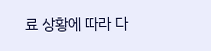료 상황에 따라 다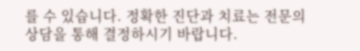를 수 있습니다. 정확한 진단과 치료는 전문의 상담을 통해 결정하시기 바랍니다.